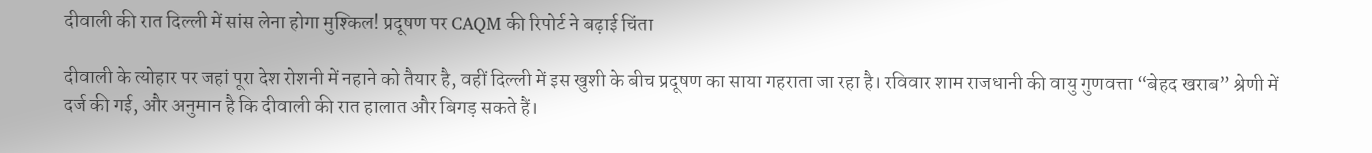दीवाली की रात दिल्ली में सांस लेना होगा मुश्किल! प्रदूषण पर CAQM की रिपोर्ट ने बढ़ाई चिंता

दीवाली के त्योहार पर जहां पूरा देश रोशनी में नहाने को तैयार है, वहीं दिल्ली में इस खुशी के बीच प्रदूषण का साया गहराता जा रहा है। रविवार शाम राजधानी की वायु गुणवत्ता “बेहद खराब” श्रेणी में दर्ज की गई, और अनुमान है कि दीवाली की रात हालात और बिगड़ सकते हैं।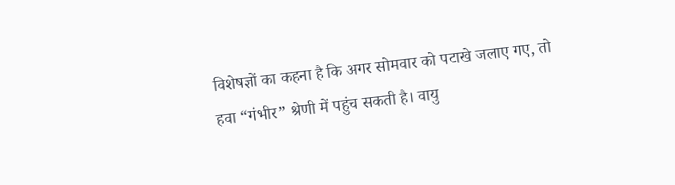विशेषज्ञों का कहना है कि अगर सोमवार को पटाखे जलाए गए, तो हवा “गंभीर” श्रेणी में पहुंच सकती है। वायु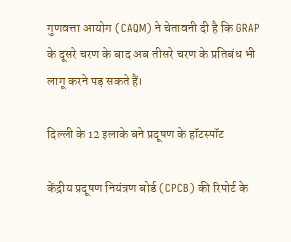गुणवत्ता आयोग (CAQM) ने चेतावनी दी है कि GRAP के दूसरे चरण के बाद अब तीसरे चरण के प्रतिबंध भी लागू करने पड़ सकते हैं।

दिल्ली के 12 इलाके बने प्रदूषण के हॉटस्पॉट

केंद्रीय प्रदूषण नियंत्रण बोर्ड (CPCB) की रिपोर्ट के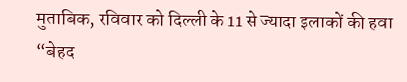मुताबिक, रविवार को दिल्ली के 11 से ज्यादा इलाकों की हवा “बेहद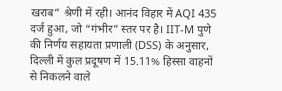खराब” श्रेणी में रही। आनंद विहार में AQI 435 दर्ज हुआ, जो “गंभीर” स्तर पर है। IIT-M पुणे की निर्णय सहायता प्रणाली (DSS) के अनुसार, दिल्ली में कुल प्रदूषण में 15.11% हिस्सा वाहनों से निकलने वाले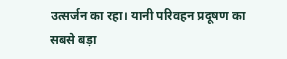उत्सर्जन का रहा। यानी परिवहन प्रदूषण का सबसे बड़ा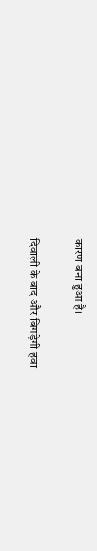कारण बना हुआ है।

दिवाली के बाद और बिगड़ेगी हवा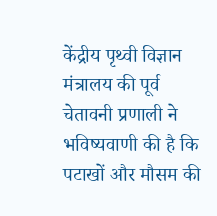केंद्रीय पृथ्वी विज्ञान मंत्रालय की पूर्व चेतावनी प्रणाली ने भविष्यवाणी की है कि पटाखों और मौसम की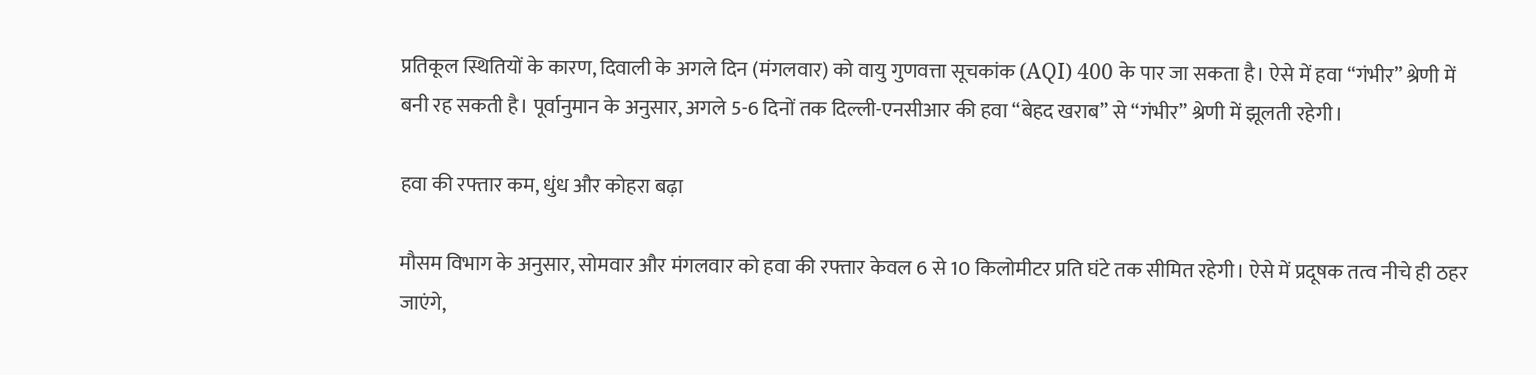प्रतिकूल स्थितियों के कारण, दिवाली के अगले दिन (मंगलवार) को वायु गुणवत्ता सूचकांक (AQI) 400 के पार जा सकता है। ऐसे में हवा “गंभीर” श्रेणी में बनी रह सकती है। पूर्वानुमान के अनुसार, अगले 5-6 दिनों तक दिल्ली-एनसीआर की हवा “बेहद खराब” से “गंभीर” श्रेणी में झूलती रहेगी।

हवा की रफ्तार कम, धुंध और कोहरा बढ़ा

मौसम विभाग के अनुसार, सोमवार और मंगलवार को हवा की रफ्तार केवल 6 से 10 किलोमीटर प्रति घंटे तक सीमित रहेगी। ऐसे में प्रदूषक तत्व नीचे ही ठहर जाएंगे,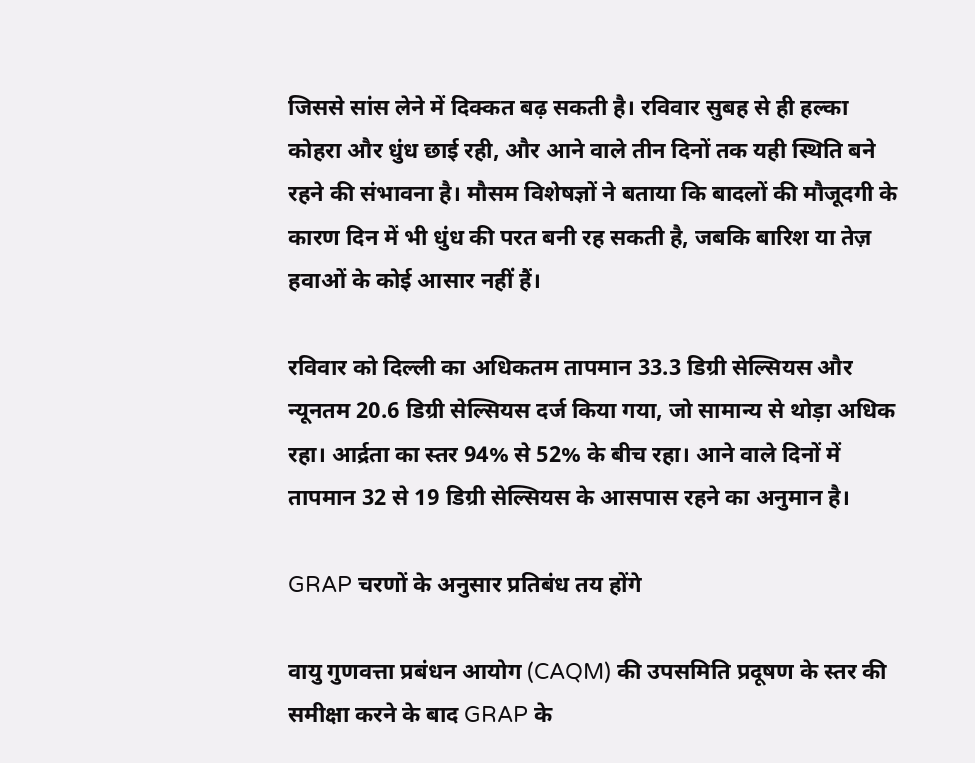जिससे सांस लेने में दिक्कत बढ़ सकती है। रविवार सुबह से ही हल्का कोहरा और धुंध छाई रही, और आने वाले तीन दिनों तक यही स्थिति बने रहने की संभावना है। मौसम विशेषज्ञों ने बताया कि बादलों की मौजूदगी के कारण दिन में भी धुंध की परत बनी रह सकती है, जबकि बारिश या तेज़ हवाओं के कोई आसार नहीं हैं।

रविवार को दिल्ली का अधिकतम तापमान 33.3 डिग्री सेल्सियस और न्यूनतम 20.6 डिग्री सेल्सियस दर्ज किया गया, जो सामान्य से थोड़ा अधिक रहा। आर्द्रता का स्तर 94% से 52% के बीच रहा। आने वाले दिनों में तापमान 32 से 19 डिग्री सेल्सियस के आसपास रहने का अनुमान है।

GRAP चरणों के अनुसार प्रतिबंध तय होंगे

वायु गुणवत्ता प्रबंधन आयोग (CAQM) की उपसमिति प्रदूषण के स्तर की समीक्षा करने के बाद GRAP के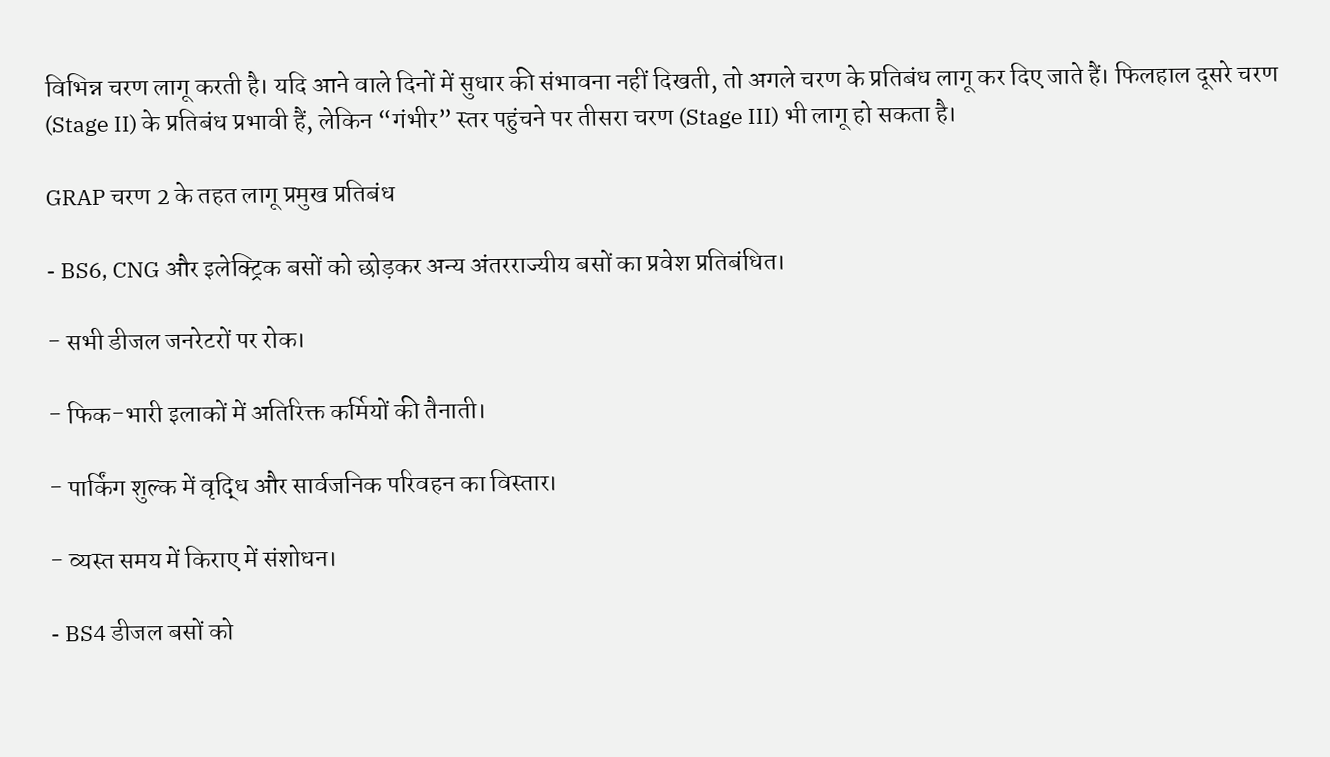विभिन्न चरण लागू करती है। यदि आने वाले दिनों में सुधार की संभावना नहीं दिखती, तो अगले चरण के प्रतिबंध लागू कर दिए जाते हैं। फिलहाल दूसरे चरण (Stage II) के प्रतिबंध प्रभावी हैं, लेकिन “गंभीर” स्तर पहुंचने पर तीसरा चरण (Stage III) भी लागू हो सकता है।

GRAP चरण 2 के तहत लागू प्रमुख प्रतिबंध

- BS6, CNG और इलेक्ट्रिक बसों को छोड़कर अन्य अंतरराज्यीय बसों का प्रवेश प्रतिबंधित।

- सभी डीजल जनरेटरों पर रोक।

- फिक-भारी इलाकों में अतिरिक्त कर्मियों की तैनाती।

- पार्किंग शुल्क में वृद्धि और सार्वजनिक परिवहन का विस्तार।

- व्यस्त समय में किराए में संशोधन।

- BS4 डीजल बसों को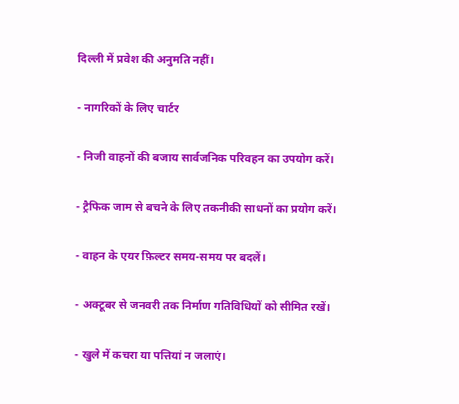दिल्ली में प्रवेश की अनुमति नहीं।

- नागरिकों के लिए चार्टर

- निजी वाहनों की बजाय सार्वजनिक परिवहन का उपयोग करें।

- ट्रैफिक जाम से बचने के लिए तकनीकी साधनों का प्रयोग करें।

- वाहन के एयर फ़िल्टर समय-समय पर बदलें।

- अक्टूबर से जनवरी तक निर्माण गतिविधियों को सीमित रखें।

- खुले में कचरा या पत्तियां न जलाएं।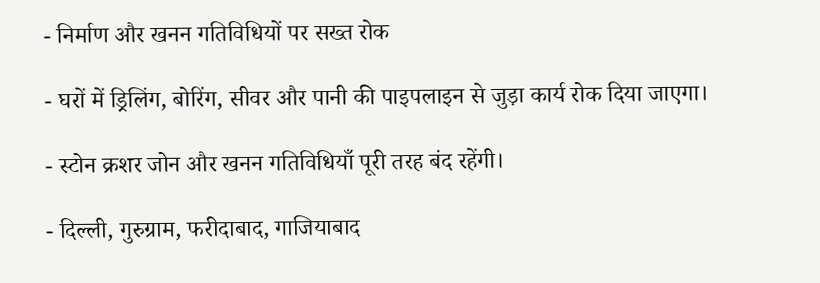- निर्माण और खनन गतिविधियों पर सख्त रोक

- घरों में ड्रिलिंग, बोरिंग, सीवर और पानी की पाइपलाइन से जुड़ा कार्य रोक दिया जाएगा।

- स्टोन क्रशर जोन और खनन गतिविधियाँ पूरी तरह बंद रहेंगी।

- दिल्ली, गुरुग्राम, फरीदाबाद, गाजियाबाद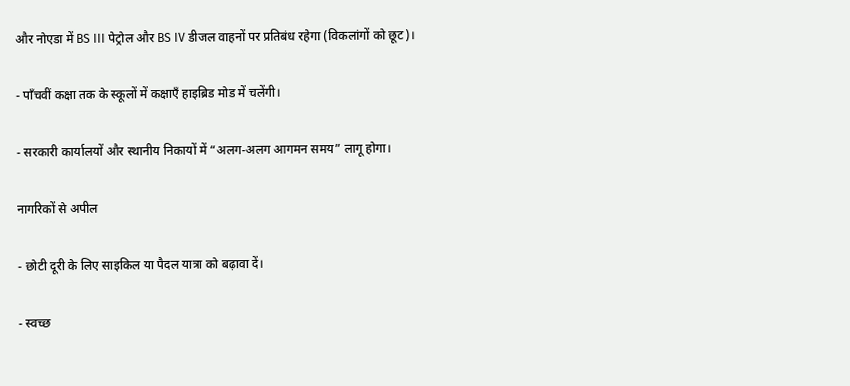और नोएडा में BS III पेट्रोल और BS IV डीजल वाहनों पर प्रतिबंध रहेगा (विकलांगों को छूट)।

- पाँचवीं कक्षा तक के स्कूलों में कक्षाएँ हाइब्रिड मोड में चलेंगी।

- सरकारी कार्यालयों और स्थानीय निकायों में “अलग-अलग आगमन समय” लागू होगा।

नागरिकों से अपील

- छोटी दूरी के लिए साइकिल या पैदल यात्रा को बढ़ावा दें।

- स्वच्छ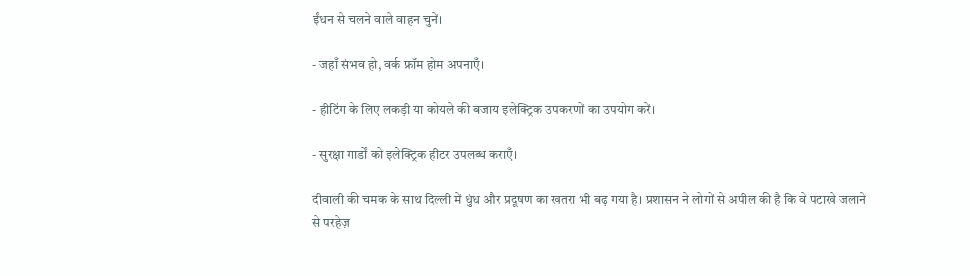ईंधन से चलने वाले वाहन चुनें।

- जहाँ संभव हो, वर्क फ्रॉम होम अपनाएँ।

- हीटिंग के लिए लकड़ी या कोयले की बजाय इलेक्ट्रिक उपकरणों का उपयोग करें।

- सुरक्षा गार्डों को इलेक्ट्रिक हीटर उपलब्ध कराएँ।

दीवाली की चमक के साथ दिल्ली में धुंध और प्रदूषण का खतरा भी बढ़ गया है। प्रशासन ने लोगों से अपील की है कि वे पटाखे जलाने से परहेज़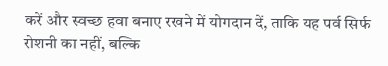करें और स्वच्छ हवा बनाए रखने में योगदान दें, ताकि यह पर्व सिर्फ रोशनी का नहीं, बल्कि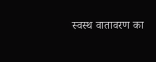स्वस्थ वातावरण का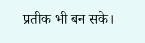प्रतीक भी बन सके।